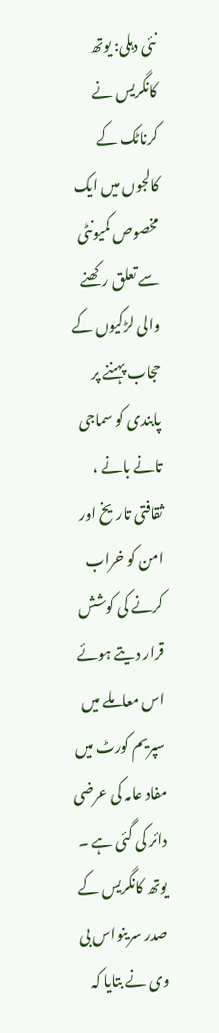نئی دہلی: یوتھ کانگریس نے کرناٹک کے کالجوں میں ایک مخصوص کمیونٹی سے تعلق رکھنے والی لڑکیوں کے حجاب پہننے پر پابندی کو سماجی تانے بانے ، ثقافتی تاریخ اور امن کو خراب کرنے کی کوشش قرار دیتے ہوئے اس معاملے میں سپریم کورٹ میں مفاد عامہ کی عرضی دائر کی گئی ہے ۔ یوتھ کانگریس کے صدر سرینواس بی وی نے بتایا کہ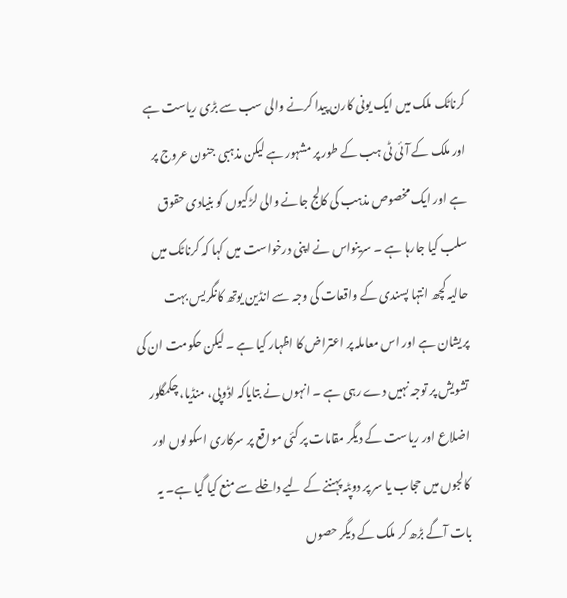کرناٹک ملک میں ایک یونی کارن پیدا کرنے والی سب سے بڑی ریاست ہے اور ملک کے آئی ٹی ہب کے طور پر مشہور ہے لیکن مذہبی جنون عروج پر ہے اور ایک مخصوص مذہب کی کالج جانے والی لڑکیوں کو بنیادی حقوق سلب کیا جارہا ہے ۔ سرینواس نے اپنی درخواست میں کہا کہ کرناٹک میں حالیہ کچھ انتہا پسندی کے واقعات کی وجہ سے انڈین یوتھ کانگریس بہت پریشان ہے اور اس معاملہ پر اعتراض کا اظہار کیا ہے ۔ لیکن حکومت ان کی تشویش پر توجہ نہیں دے رہی ہے ۔ انہوں نے بتایاکہ اڈوپی، منڈیا، چکمگلور اضلاع اور ریاست کے دیگر مقامات پر کئی مواقع پر سرکاری اسکولوں اور کالجوں میں حجاب یا سر پر دوپٹہ پہننے کے لیے داخلے سے منع کیا گیا ہے۔ یہ بات آگے بڑھ کر ملک کے دیگر حصوں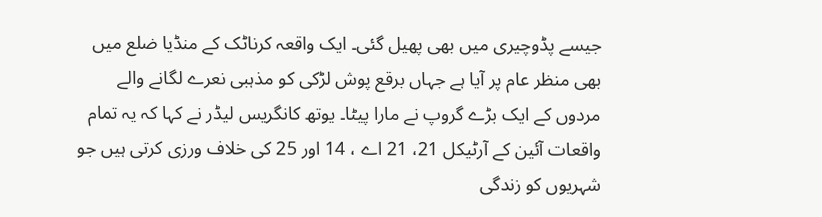جیسے پڈوچیری میں بھی پھیل گئی۔ ایک واقعہ کرناٹک کے منڈیا ضلع میں بھی منظر عام پر آیا ہے جہاں برقع پوش لڑکی کو مذہبی نعرے لگانے والے مردوں کے ایک بڑے گروپ نے مارا پیٹا۔ یوتھ کانگریس لیڈر نے کہا کہ یہ تمام واقعات آئین کے آرٹیکل 21، 21 اے ، 14 اور 25 کی خلاف ورزی کرتی ہیں جو شہریوں کو زندگی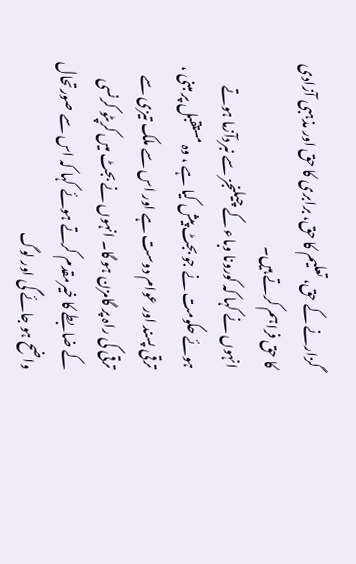گزارنے کے حق، تعلیم کا حق، برابری کا حق اور مذہبی آزادی کا حق فراہم کرتے ہیں۔
انہوں نے کہا کہ کورونا وباء کے چیلنجز سے نبردآزما ہوتے ہوئے حکومت نے جو بجٹ پیش کیا ہے ، وہ مستقبل پر مبنی ، ترقی پسند اور عوام دوست ہے اور اس سے ملک تیزی سے ترقی کی راہ پر گامزن ہو گا۔ انہوں نے بجٹ میں کرپٹو کرنسی کے ضابطے کا خیرمقدم کرتے ہوئے کہا کہ اس سے صورتحال واضح ہو جائے گی اور لوگ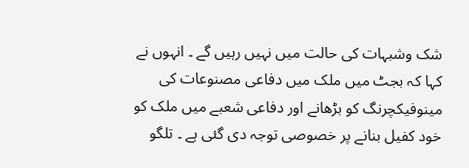شک وشبہات کی حالت میں نہیں رہیں گے ۔ انہوں نے کہا کہ بجٹ میں ملک میں دفاعی مصنوعات کی مینوفیکچرنگ کو بڑھانے اور دفاعی شعبے میں ملک کو خود کفیل بنانے پر خصوصی توجہ دی گئی ہے ۔ تلگو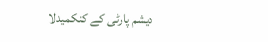دیشم پارٹی کے کنکمیدلا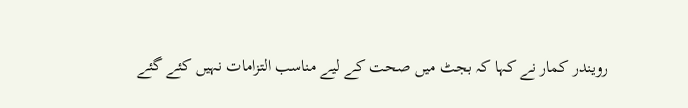رویندر کمار نے کہا کہ بجٹ میں صحت کے لیے مناسب التزامات نہیں کئے گئے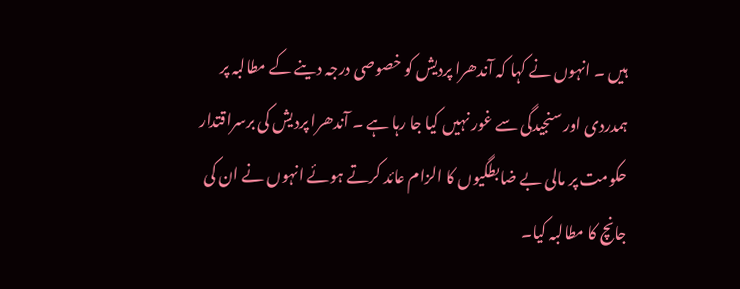ہیں ۔ انہوں نے کہا کہ آندھرا پردیش کو خصوصی درجہ دینے کے مطالبہ پر ہمدردی اور سنجیدگی سے غور نہیں کیا جا رہا ہے ۔ آندھرا پردیش کی برسراقتدار حکومت پر مالی بے ضابطگیوں کا الزام عائد کرتے ہوئے انہوں نے ان کی جانچ کا مطالبہ کیا۔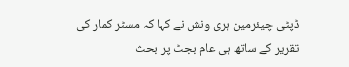ڈپٹی چیئرمین ہری ونش نے کہا کہ مسٹر کمار کی تقریر کے ساتھ ہی عام بجٹ پر بحث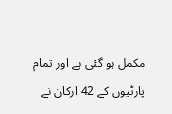مکمل ہو گئی ہے اور تمام پارٹیوں کے 42 ارکان نے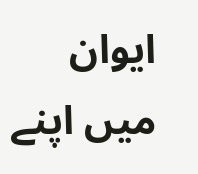ایوان میں اپنے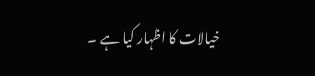خیالات کا اظہار کیا ہے ۔